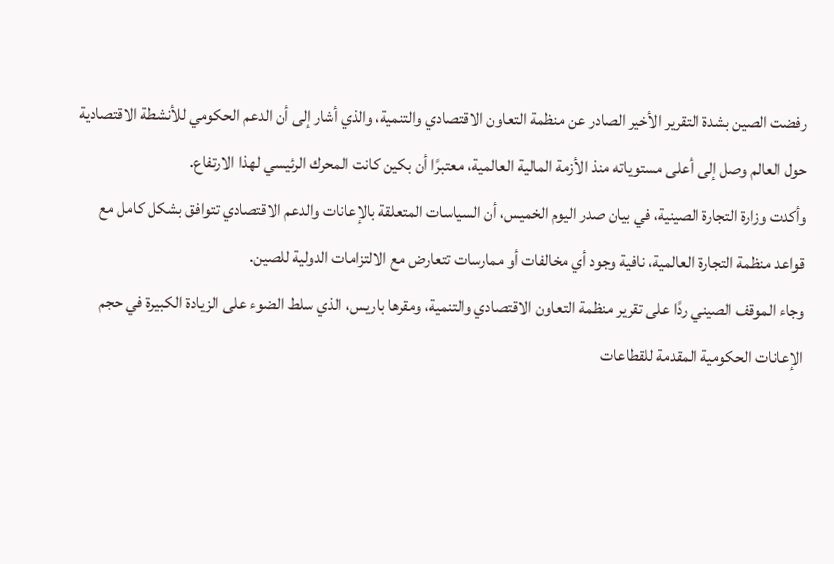رفضت الصين بشدة التقرير الأخير الصادر عن منظمة التعاون الاقتصادي والتنمية، والذي أشار إلى أن الدعم الحكومي للأنشطة الاقتصادية حول العالم وصل إلى أعلى مستوياته منذ الأزمة المالية العالمية، معتبرًا أن بكين كانت المحرك الرئيسي لهذا الارتفاع.
وأكدت وزارة التجارة الصينية، في بيان صدر اليوم الخميس، أن السياسات المتعلقة بالإعانات والدعم الاقتصادي تتوافق بشكل كامل مع قواعد منظمة التجارة العالمية، نافية وجود أي مخالفات أو ممارسات تتعارض مع الالتزامات الدولية للصين.
وجاء الموقف الصيني ردًا على تقرير منظمة التعاون الاقتصادي والتنمية، ومقرها باريس، الذي سلط الضوء على الزيادة الكبيرة في حجم الإعانات الحكومية المقدمة للقطاعات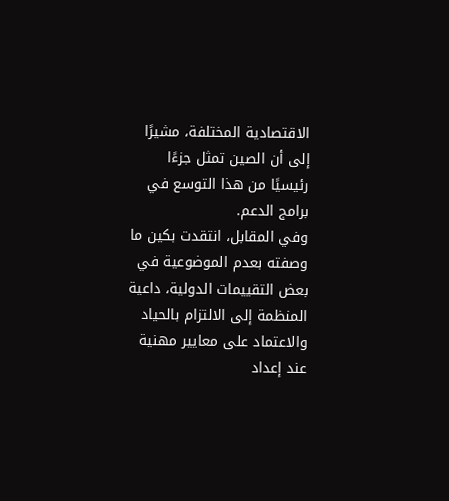الاقتصادية المختلفة، مشيرًا إلى أن الصين تمثل جزءًا رئيسيًا من هذا التوسع في برامج الدعم.
وفي المقابل، انتقدت بكين ما وصفته بعدم الموضوعية في بعض التقييمات الدولية، داعية المنظمة إلى الالتزام بالحياد والاعتماد على معايير مهنية عند إعداد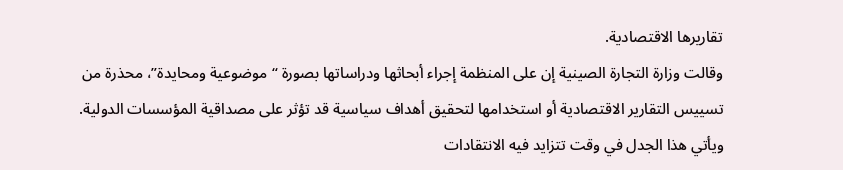تقاريرها الاقتصادية.
وقالت وزارة التجارة الصينية إن على المنظمة إجراء أبحاثها ودراساتها بصورة “موضوعية ومحايدة”، محذرة من تسييس التقارير الاقتصادية أو استخدامها لتحقيق أهداف سياسية قد تؤثر على مصداقية المؤسسات الدولية.
ويأتي هذا الجدل في وقت تتزايد فيه الانتقادات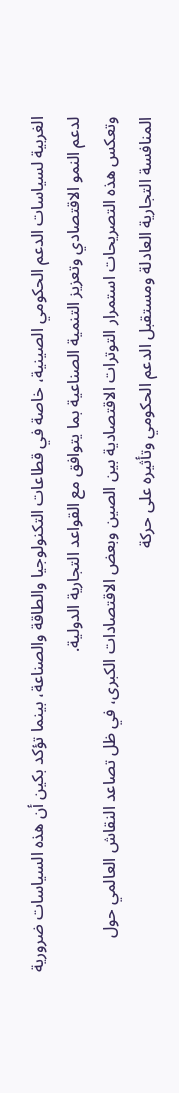الغربية لسياسات الدعم الحكومي الصينية، خاصة في قطاعات التكنولوجيا والطاقة والصناعة، بينما تؤكد بكين أن هذه السياسات ضرورية لدعم النمو الاقتصادي وتعزيز التنمية الصناعية بما يتوافق مع القواعد التجارية الدولية.
وتعكس هذه التصريحات استمرار التوترات الاقتصادية بين الصين وبعض الاقتصادات الكبرى، في ظل تصاعد النقاش العالمي حول المنافسة التجارية العادلة ومستقبل الدعم الحكومي وتأثيره على حركة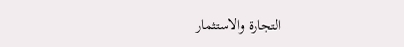التجارة والاستثمار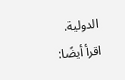الدولية.
اقرأ أيضًا: